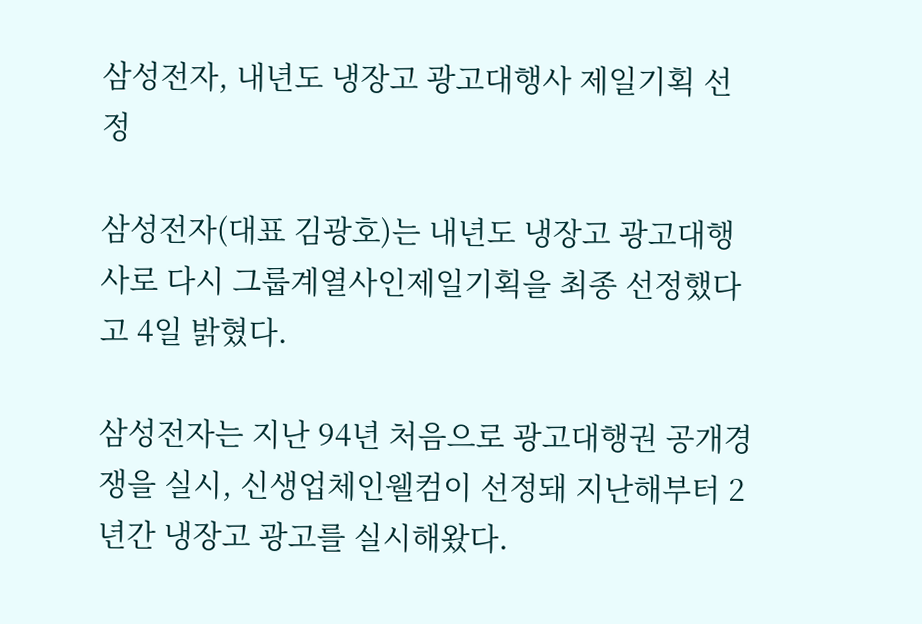삼성전자, 내년도 냉장고 광고대행사 제일기획 선정

삼성전자(대표 김광호)는 내년도 냉장고 광고대행사로 다시 그룹계열사인제일기획을 최종 선정했다고 4일 밝혔다.

삼성전자는 지난 94년 처음으로 광고대행권 공개경쟁을 실시, 신생업체인웰컴이 선정돼 지난해부터 2년간 냉장고 광고를 실시해왔다.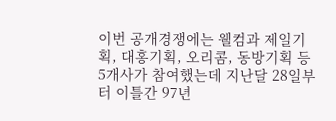이번 공개경쟁에는 웰컴과 제일기획, 대홍기획, 오리콤, 동방기획 등 5개사가 참여했는데 지난달 28일부터 이틀간 97년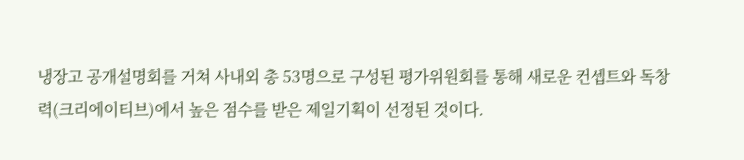냉장고 공개설명회를 거쳐 사내외 총 53명으로 구성된 평가위원회를 통해 새로운 컨셉트와 독창력(크리에이티브)에서 높은 점수를 받은 제일기획이 선정된 것이다.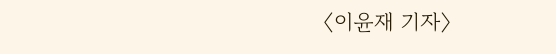〈이윤재 기자〉